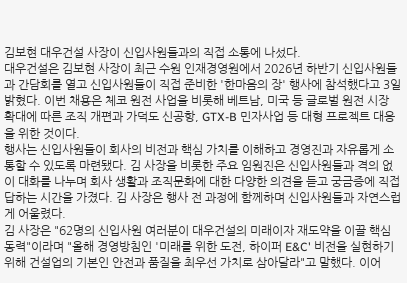김보현 대우건설 사장이 신입사원들과의 직접 소통에 나섰다.
대우건설은 김보현 사장이 최근 수원 인재경영원에서 2026년 하반기 신입사원들과 간담회를 열고 신입사원들이 직접 준비한 '한마음의 장' 행사에 참석했다고 3일 밝혔다. 이번 채용은 체코 원전 사업을 비롯해 베트남, 미국 등 글로벌 원전 시장 확대에 따른 조직 개편과 가덕도 신공항, GTX-B 민자사업 등 대형 프로젝트 대응을 위한 것이다.
행사는 신입사원들이 회사의 비전과 핵심 가치를 이해하고 경영진과 자유롭게 소통할 수 있도록 마련됐다. 김 사장을 비롯한 주요 임원진은 신입사원들과 격의 없이 대화를 나누며 회사 생활과 조직문화에 대한 다양한 의견을 듣고 궁금증에 직접 답하는 시간을 가졌다. 김 사장은 행사 전 과정에 함께하며 신입사원들과 자연스럽게 어울렸다.
김 사장은 "62명의 신입사원 여러분이 대우건설의 미래이자 재도약을 이끌 핵심 동력"이라며 "올해 경영방침인 '미래를 위한 도전, 하이퍼 E&C' 비전을 실현하기 위해 건설업의 기본인 안전과 품질을 최우선 가치로 삼아달라"고 말했다. 이어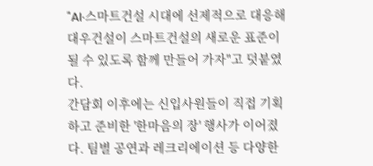"AI·스마트건설 시대에 선제적으로 대응해 대우건설이 스마트건설의 새로운 표준이 될 수 있도록 함께 만들어 가자"고 덧붙였다.
간담회 이후에는 신입사원들이 직접 기획하고 준비한 '한마음의 장' 행사가 이어졌다. 팀별 공연과 레크리에이션 등 다양한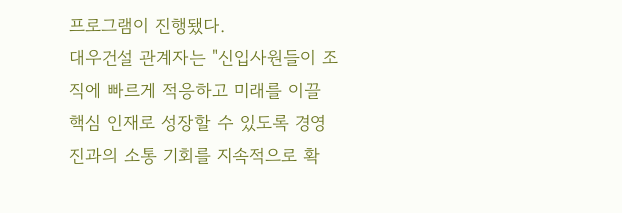프로그램이 진행됐다.
대우건설 관계자는 "신입사원들이 조직에 빠르게 적응하고 미래를 이끌 핵심 인재로 성장할 수 있도록 경영진과의 소통 기회를 지속적으로 확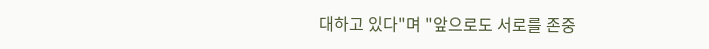대하고 있다"며 "앞으로도 서로를 존중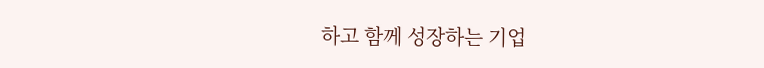하고 함께 성장하는 기업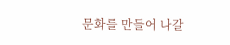문화를 만들어 나갈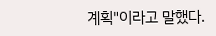계획"이라고 말했다.